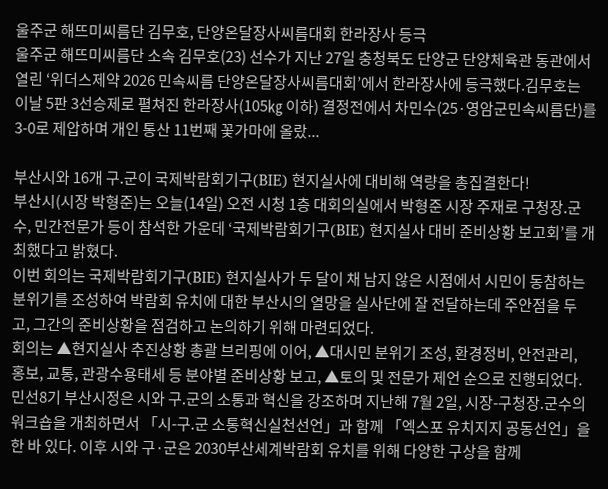울주군 해뜨미씨름단 김무호, 단양온달장사씨름대회 한라장사 등극
울주군 해뜨미씨름단 소속 김무호(23) 선수가 지난 27일 충청북도 단양군 단양체육관 동관에서 열린 ‘위더스제약 2026 민속씨름 단양온달장사씨름대회’에서 한라장사에 등극했다.김무호는 이날 5판 3선승제로 펼쳐진 한라장사(105㎏ 이하) 결정전에서 차민수(25·영암군민속씨름단)를 3-0로 제압하며 개인 통산 11번째 꽃가마에 올랐...

부산시와 16개 구․군이 국제박람회기구(BIE) 현지실사에 대비해 역량을 총집결한다!
부산시(시장 박형준)는 오늘(14일) 오전 시청 1층 대회의실에서 박형준 시장 주재로 구청장․군수, 민간전문가 등이 참석한 가운데 ‘국제박람회기구(BIE) 현지실사 대비 준비상황 보고회’를 개최했다고 밝혔다.
이번 회의는 국제박람회기구(BIE) 현지실사가 두 달이 채 남지 않은 시점에서 시민이 동참하는 분위기를 조성하여 박람회 유치에 대한 부산시의 열망을 실사단에 잘 전달하는데 주안점을 두고, 그간의 준비상황을 점검하고 논의하기 위해 마련되었다.
회의는 ▲현지실사 추진상황 총괄 브리핑에 이어, ▲대시민 분위기 조성, 환경정비, 안전관리, 홍보, 교통, 관광수용태세 등 분야별 준비상황 보고, ▲토의 및 전문가 제언 순으로 진행되었다.
민선8기 부산시정은 시와 구․군의 소통과 혁신을 강조하며 지난해 7월 2일, 시장-구청장․군수의 워크숍을 개최하면서 「시-구․군 소통혁신실천선언」과 함께 「엑스포 유치지지 공동선언」을 한 바 있다. 이후 시와 구·군은 2030부산세계박람회 유치를 위해 다양한 구상을 함께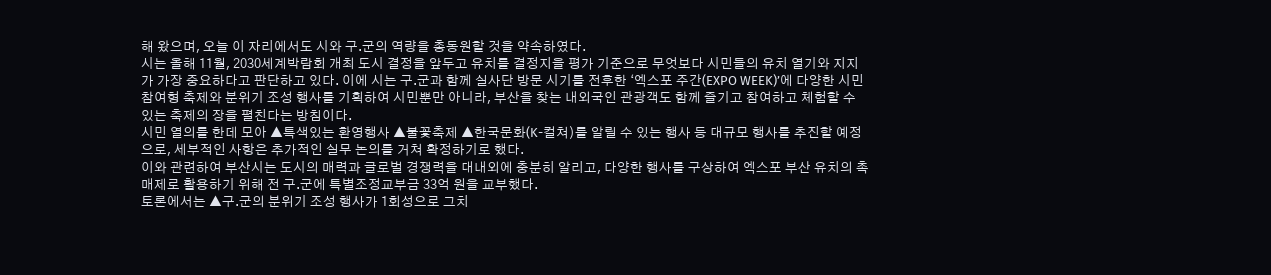해 왔으며, 오늘 이 자리에서도 시와 구․군의 역량을 총동원할 것을 약속하였다.
시는 올해 11월, 2030세계박람회 개최 도시 결정을 앞두고 유치를 결정지을 평가 기준으로 무엇보다 시민들의 유치 열기와 지지가 가장 중요하다고 판단하고 있다. 이에 시는 구․군과 함께 실사단 방문 시기를 전후한 ‘엑스포 주간(EXPO WEEK)’에 다양한 시민참여형 축제와 분위기 조성 행사를 기획하여 시민뿐만 아니라, 부산을 찾는 내외국인 관광객도 함께 즐기고 참여하고 체험할 수 있는 축제의 장을 펼친다는 방침이다.
시민 열의를 한데 모아 ▲특색있는 환영행사 ▲불꽃축제 ▲한국문화(K-컬쳐)를 알릴 수 있는 행사 등 대규모 행사를 추진할 예정으로, 세부적인 사항은 추가적인 실무 논의를 거쳐 확정하기로 했다.
이와 관련하여 부산시는 도시의 매력과 글로벌 경쟁력을 대내외에 충분히 알리고, 다양한 행사를 구상하여 엑스포 부산 유치의 촉매제로 활용하기 위해 전 구․군에 특별조정교부금 33억 원을 교부했다.
토론에서는 ▲구․군의 분위기 조성 행사가 1회성으로 그치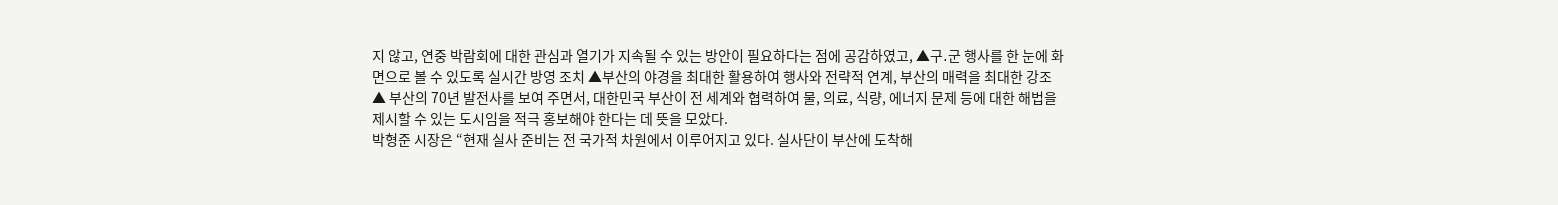지 않고, 연중 박람회에 대한 관심과 열기가 지속될 수 있는 방안이 필요하다는 점에 공감하였고, ▲구․군 행사를 한 눈에 화면으로 볼 수 있도록 실시간 방영 조치 ▲부산의 야경을 최대한 활용하여 행사와 전략적 연계, 부산의 매력을 최대한 강조 ▲ 부산의 70년 발전사를 보여 주면서, 대한민국 부산이 전 세계와 협력하여 물, 의료, 식량, 에너지 문제 등에 대한 해법을 제시할 수 있는 도시임을 적극 홍보해야 한다는 데 뜻을 모았다.
박형준 시장은 “현재 실사 준비는 전 국가적 차원에서 이루어지고 있다. 실사단이 부산에 도착해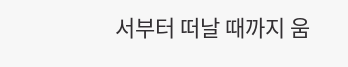서부터 떠날 때까지 움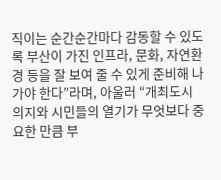직이는 순간순간마다 감동할 수 있도록 부산이 가진 인프라, 문화, 자연환경 등을 잘 보여 줄 수 있게 준비해 나가야 한다”라며, 아울러 “개최도시 의지와 시민들의 열기가 무엇보다 중요한 만큼 부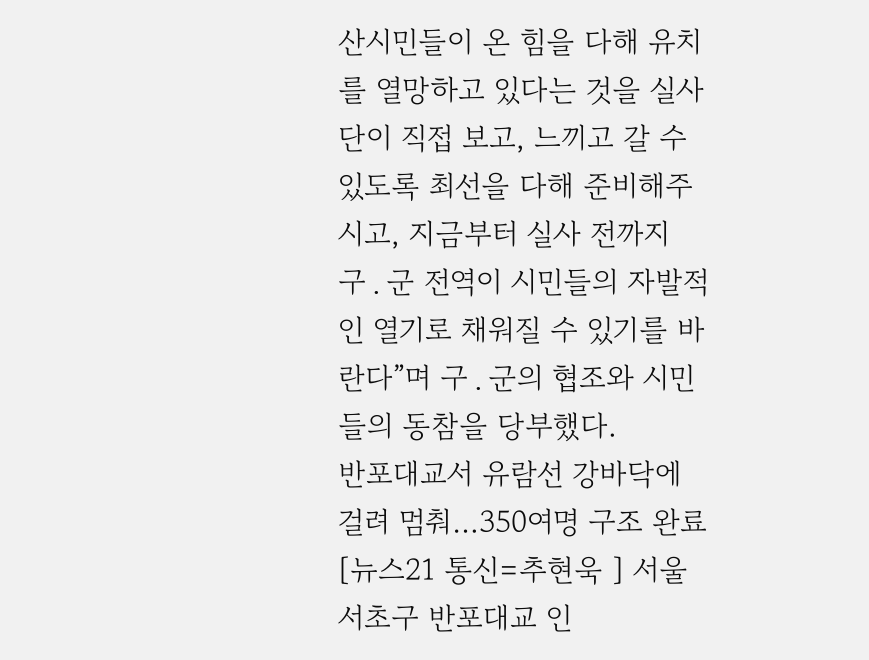산시민들이 온 힘을 다해 유치를 열망하고 있다는 것을 실사단이 직접 보고, 느끼고 갈 수 있도록 최선을 다해 준비해주시고, 지금부터 실사 전까지 구․군 전역이 시민들의 자발적인 열기로 채워질 수 있기를 바란다”며 구․군의 협조와 시민들의 동참을 당부했다.
반포대교서 유람선 강바닥에 걸려 멈춰…350여명 구조 완료
[뉴스21 통신=추현욱 ] 서울 서초구 반포대교 인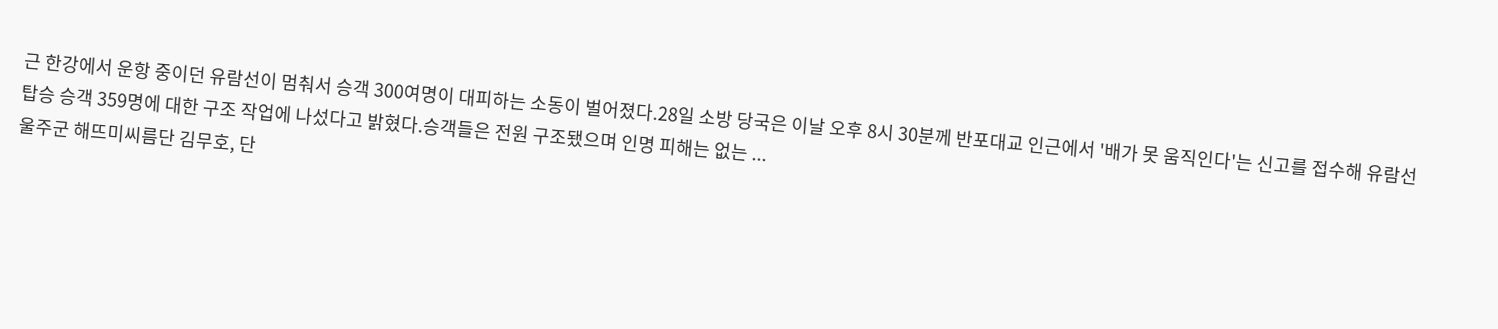근 한강에서 운항 중이던 유람선이 멈춰서 승객 300여명이 대피하는 소동이 벌어졌다.28일 소방 당국은 이날 오후 8시 30분께 반포대교 인근에서 '배가 못 움직인다'는 신고를 접수해 유람선 탑승 승객 359명에 대한 구조 작업에 나섰다고 밝혔다.승객들은 전원 구조됐으며 인명 피해는 없는 ...
울주군 해뜨미씨름단 김무호, 단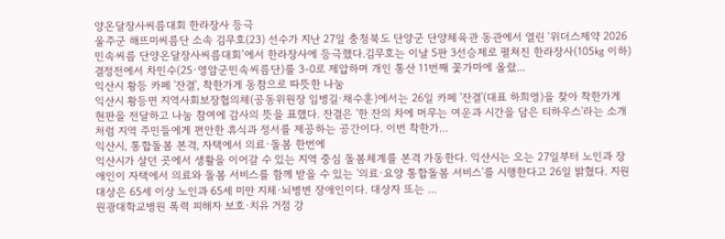양온달장사씨름대회 한라장사 등극
울주군 해뜨미씨름단 소속 김무호(23) 선수가 지난 27일 충청북도 단양군 단양체육관 동관에서 열린 ‘위더스제약 2026 민속씨름 단양온달장사씨름대회’에서 한라장사에 등극했다.김무호는 이날 5판 3선승제로 펼쳐진 한라장사(105㎏ 이하) 결정전에서 차민수(25·영암군민속씨름단)를 3-0로 제압하며 개인 통산 11번째 꽃가마에 올랐...
익산시 황등 카페 '잔결', 착한가게 동참으로 따뜻한 나눔
익산시 황등면 지역사회보장협의체(공동위원장 임병길·채수훈)에서는 26일 카페 '잔결'(대표 하희영)을 찾아 착한가게 현판을 전달하고 나눔 참여에 감사의 뜻을 표했다. 잔결은 '한 잔의 차에 머무는 여운과 시간을 담은 티하우스'라는 소개처럼 지역 주민들에게 편안한 휴식과 정서를 제공하는 공간이다. 이번 착한가...
익산시, 통합돌봄 본격, 자택에서 의료·돌봄 한번에
익산시가 살던 곳에서 생활을 이어갈 수 있는 지역 중심 돌봄체계를 본격 가동한다. 익산시는 오는 27일부터 노인과 장애인이 자택에서 의료와 돌봄 서비스를 함께 받을 수 있는 '의료·요양 통합돌봄 서비스'를 시행한다고 26일 밝혔다. 지원 대상은 65세 이상 노인과 65세 미만 지체·뇌병변 장애인이다. 대상자 또는 ...
원광대학교병원 폭력 피해자 보호·치유 거점 강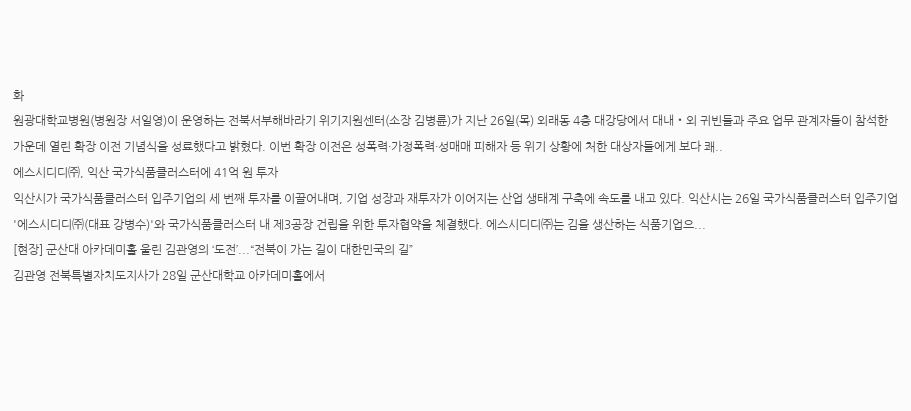화
원광대학교병원(병원장 서일영)이 운영하는 전북서부해바라기 위기지원센터(소장 김병륜)가 지난 26일(목) 외래동 4층 대강당에서 대내‧외 귀빈들과 주요 업무 관계자들이 참석한 가운데 열린 확장 이전 기념식을 성료했다고 밝혔다. 이번 확장 이전은 성폭력·가정폭력·성매매 피해자 등 위기 상황에 처한 대상자들에게 보다 쾌..
에스시디디㈜, 익산 국가식품클러스터에 41억 원 투자
익산시가 국가식품클러스터 입주기업의 세 번째 투자를 이끌어내며, 기업 성장과 재투자가 이어지는 산업 생태계 구축에 속도를 내고 있다. 익산시는 26일 국가식품클러스터 입주기업 '에스시디디㈜(대표 강병수)'와 국가식품클러스터 내 제3공장 건립을 위한 투자협약을 체결했다. 에스시디디㈜는 김을 생산하는 식품기업으...
[현장] 군산대 아카데미홀 울린 김관영의 ‘도전’...“전북이 가는 길이 대한민국의 길”
김관영 전북특별자치도지사가 28일 군산대학교 아카데미홀에서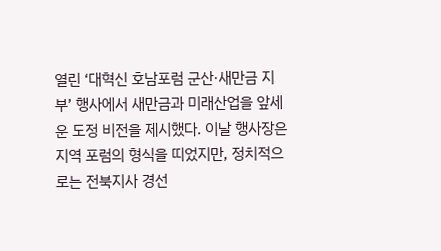열린 ‘대혁신 호남포럼 군산·새만금 지부’ 행사에서 새만금과 미래산업을 앞세운 도정 비전을 제시했다. 이날 행사장은 지역 포럼의 형식을 띠었지만, 정치적으로는 전북지사 경선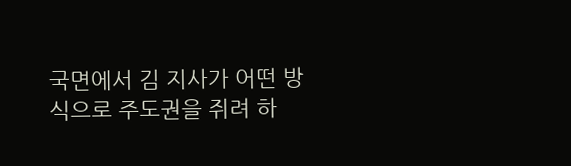국면에서 김 지사가 어떤 방식으로 주도권을 쥐려 하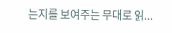는지를 보여주는 무대로 읽...